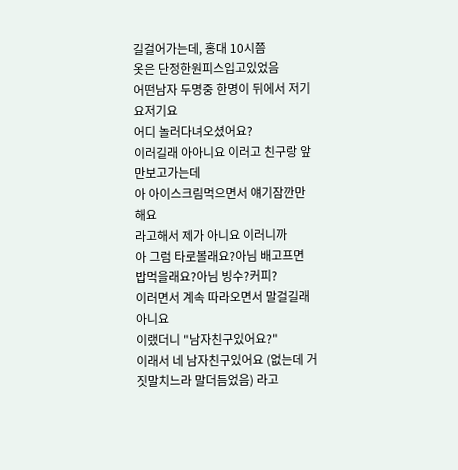길걸어가는데, 홍대 10시쯤
옷은 단정한원피스입고있었음
어떤남자 두명중 한명이 뒤에서 저기요저기요
어디 놀러다녀오셨어요?
이러길래 아아니요 이러고 친구랑 앞만보고가는데
아 아이스크림먹으면서 얘기잠깐만해요
라고해서 제가 아니요 이러니까
아 그럼 타로볼래요?아님 배고프면 밥먹을래요?아님 빙수?커피?
이러면서 계속 따라오면서 말걸길래 아니요
이랬더니 "남자친구있어요?"
이래서 네 남자친구있어요 (없는데 거짓말치느라 말더듬었음) 라고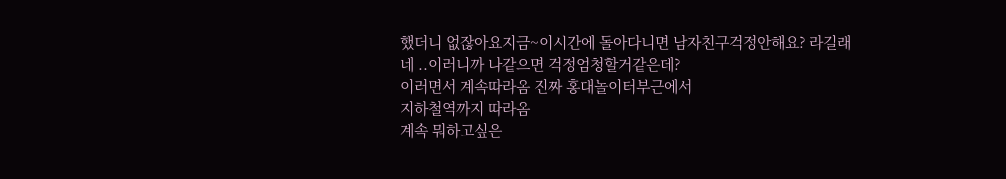했더니 없잖아요지금~이시간에 돌아다니면 남자친구걱정안해요? 라길래
네 ..이러니까 나같으면 걱정엄청할거같은데?
이러면서 계속따라옴 진짜 홍대놀이터부근에서
지하철역까지 따라옴
계속 뭐하고싶은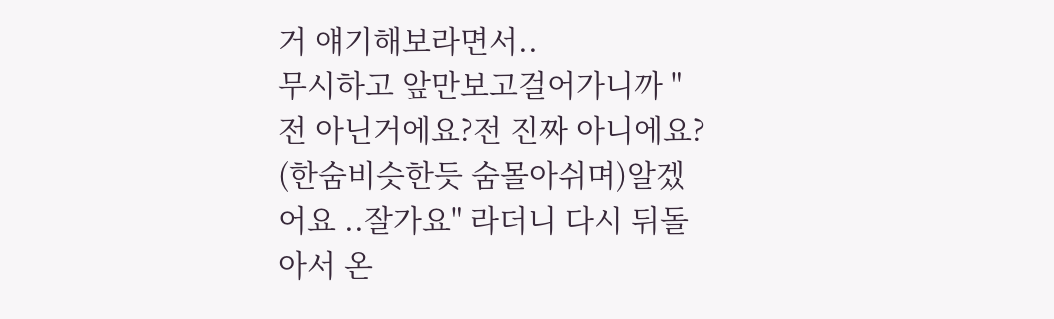거 얘기해보라면서..
무시하고 앞만보고걸어가니까 "전 아닌거에요?전 진짜 아니에요? (한숨비슷한듯 숨몰아쉬며)알겠어요 ..잘가요" 라더니 다시 뒤돌아서 온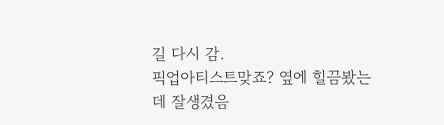길 다시 감.
픽업아티스트맞죠? 옆에 힐끔봤는데 잘생겼음